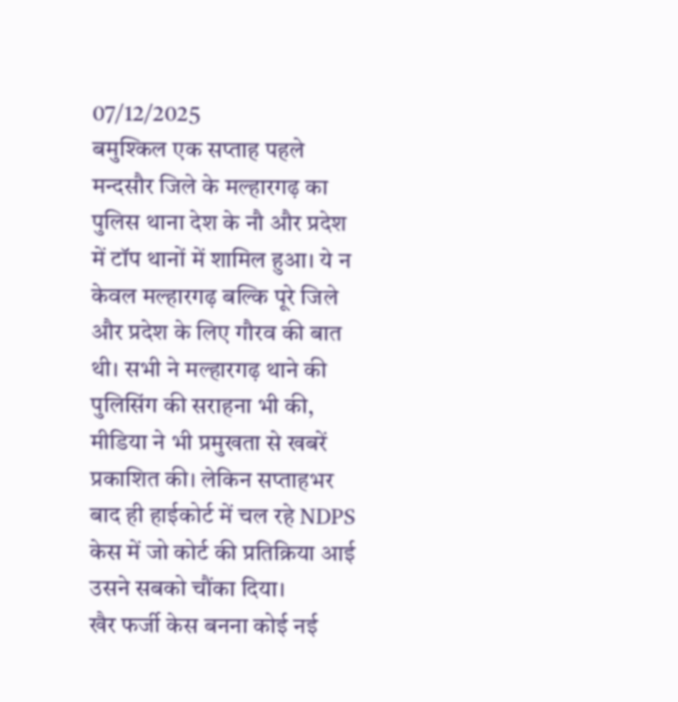07/12/2025
बमुश्किल एक सप्ताह पहले मन्दसौर जिले के मल्हारगढ़ का पुलिस थाना देश के नौ और प्रदेश में टॉप थानों में शामिल हुआ। ये न केवल मल्हारगढ़ बल्कि पूरे जिले और प्रदेश के लिए गौरव की बात थी। सभी ने मल्हारगढ़ थाने की पुलिसिंग की सराहना भी की, मीडिया ने भी प्रमुखता से खबरें प्रकाशित की। लेकिन सप्ताहभर बाद ही हाईकोर्ट में चल रहे NDPS केस में जो कोर्ट की प्रतिक्रिया आई उसने सबको चौंका दिया।
खैर फर्जी केस बनना कोई नई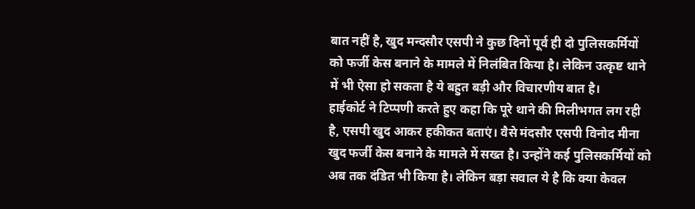बात नहीं है, खुद मन्दसौर एसपी ने कुछ दिनों पूर्व ही दो पुलिसकर्मियों को फर्जी केस बनाने के मामले में निलंबित किया है। लेकिन उत्कृष्ट थाने में भी ऐसा हो सकता है ये बहुत बड़ी और विचारणीय बात है।
हाईकोर्ट ने टिप्पणी करते हुए कहा कि पूरे थाने की मिलीभगत लग रही है, एसपी खुद आकर हकीकत बताएं। वैसे मंदसौर एसपी विनोद मीना खुद फर्जी केस बनाने के मामले में सख्त है। उन्होंने कई पुलिसकर्मियों को अब तक दंडित भी किया है। लेकिन बड़ा सवाल ये है कि क्या केवल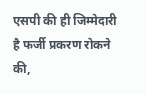एसपी की ही जिम्मेदारी है फर्जी प्रकरण रोकने की,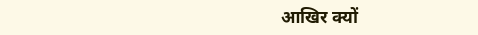आखिर क्यों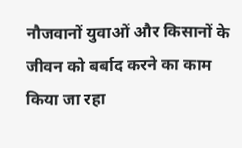नौजवानों युवाओं और किसानों के जीवन को बर्बाद करने का काम किया जा रहा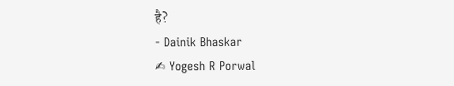है?
- Dainik Bhaskar
✍ Yogesh R Porwal